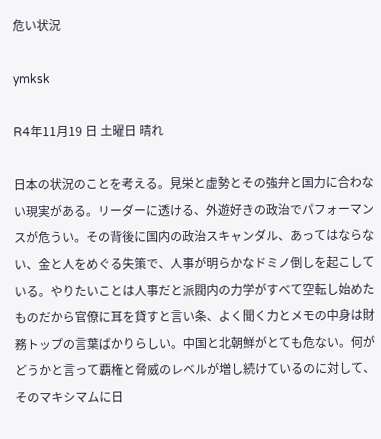危い状況

ymksk

R4年11月19 日 土曜日 晴れ

日本の状況のことを考える。見栄と虚勢とその強弁と国力に合わない現実がある。リーダーに透ける、外遊好きの政治でパフォーマンスが危うい。その背後に国内の政治スキャンダル、あってはならない、金と人をめぐる失策で、人事が明らかなドミノ倒しを起こしている。やりたいことは人事だと派閥内の力学がすべて空転し始めたものだから官僚に耳を貸すと言い条、よく聞く力とメモの中身は財務トップの言葉ばかりらしい。中国と北朝鮮がとても危ない。何がどうかと言って覇権と脅威のレベルが増し続けているのに対して、そのマキシマムに日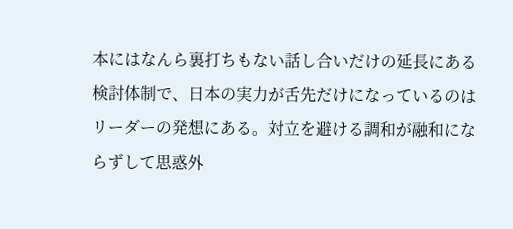本にはなんら裏打ちもない話し合いだけの延長にある検討体制で、日本の実力が舌先だけになっているのはリーダーの発想にある。対立を避ける調和が融和にならずして思惑外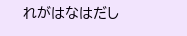れがはなはだし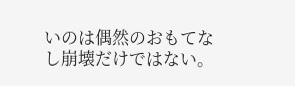いのは偶然のおもてなし崩壊だけではない。